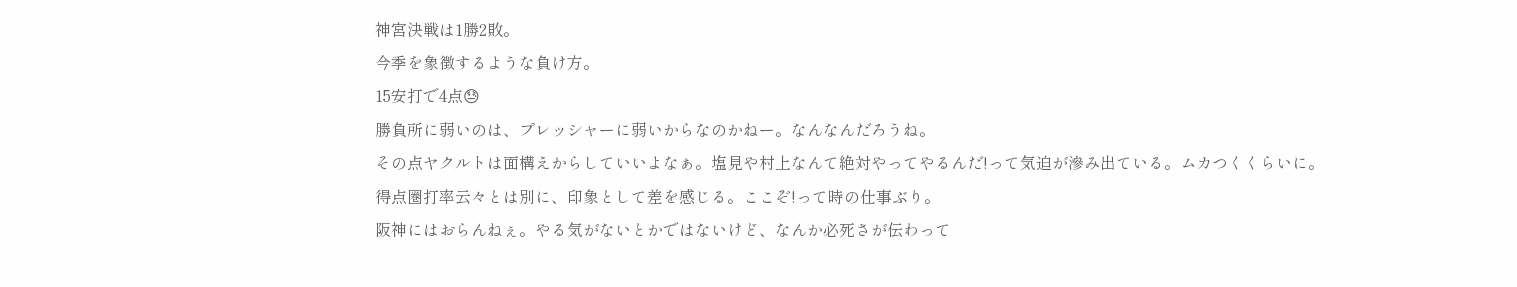神宮決戦は1勝2敗。
今季を象徴するような負け方。
15安打で4点😓
勝負所に弱いのは、プレッシャーに弱いからなのかねー。なんなんだろうね。
その点ヤクルトは面構えからしていいよなぁ。塩見や村上なんて絶対やってやるんだ!って気迫が滲み出ている。ムカつくくらいに。
得点圏打率云々とは別に、印象として差を感じる。ここぞ!って時の仕事ぶり。
阪神にはおらんねぇ。やる気がないとかではないけど、なんか必死さが伝わって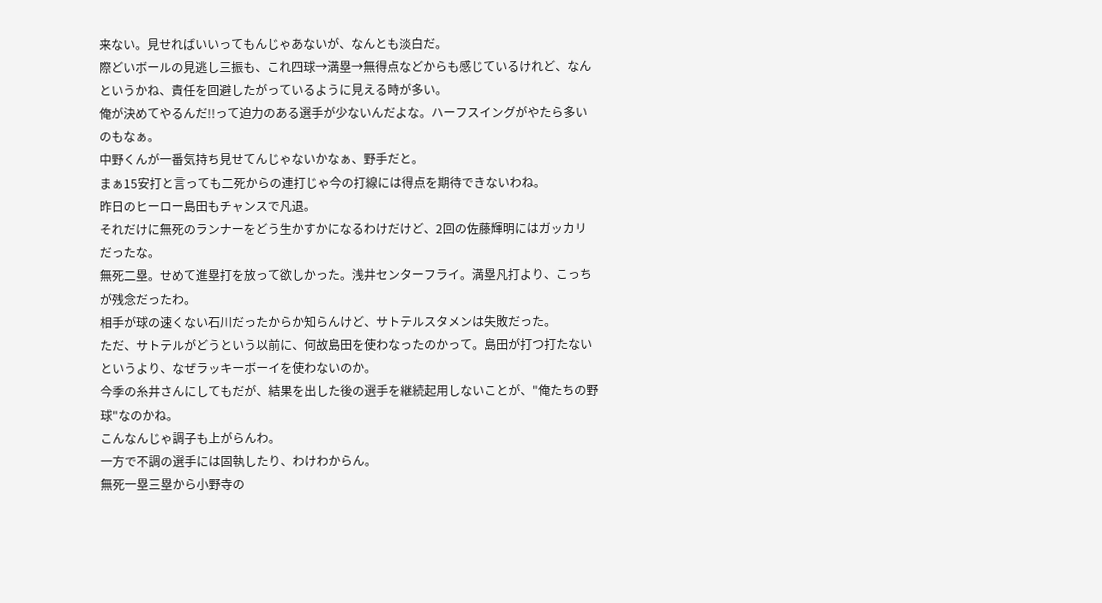来ない。見せればいいってもんじゃあないが、なんとも淡白だ。
際どいボールの見逃し三振も、これ四球→満塁→無得点などからも感じているけれど、なんというかね、責任を回避したがっているように見える時が多い。
俺が決めてやるんだ!!って迫力のある選手が少ないんだよな。ハーフスイングがやたら多いのもなぁ。
中野くんが一番気持ち見せてんじゃないかなぁ、野手だと。
まぁ15安打と言っても二死からの連打じゃ今の打線には得点を期待できないわね。
昨日のヒーロー島田もチャンスで凡退。
それだけに無死のランナーをどう生かすかになるわけだけど、2回の佐藤輝明にはガッカリだったな。
無死二塁。せめて進塁打を放って欲しかった。浅井センターフライ。満塁凡打より、こっちが残念だったわ。
相手が球の速くない石川だったからか知らんけど、サトテルスタメンは失敗だった。
ただ、サトテルがどうという以前に、何故島田を使わなったのかって。島田が打つ打たないというより、なぜラッキーボーイを使わないのか。
今季の糸井さんにしてもだが、結果を出した後の選手を継続起用しないことが、"俺たちの野球"なのかね。
こんなんじゃ調子も上がらんわ。
一方で不調の選手には固執したり、わけわからん。
無死一塁三塁から小野寺の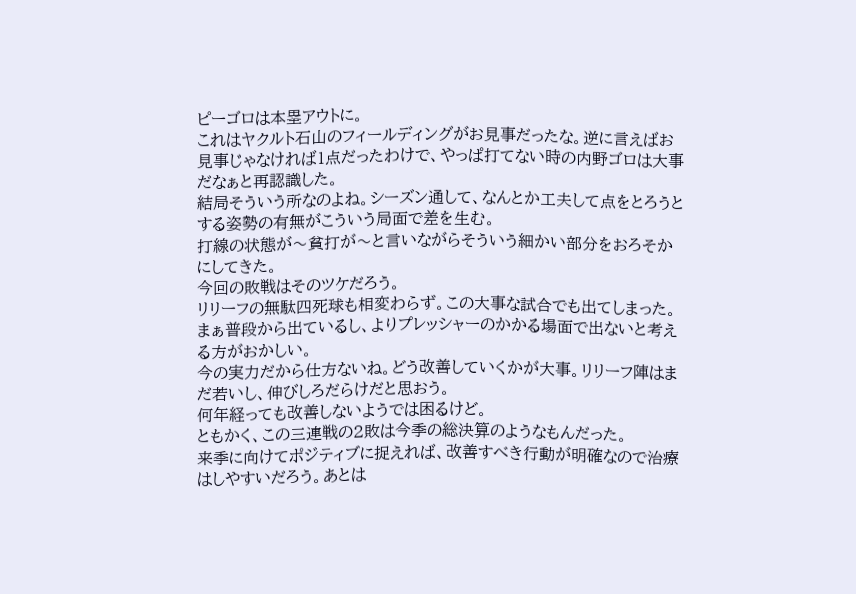ピーゴロは本塁アウトに。
これはヤクルト石山のフィールディングがお見事だったな。逆に言えばお見事じゃなければ1点だったわけで、やっぱ打てない時の内野ゴロは大事だなぁと再認識した。
結局そういう所なのよね。シーズン通して、なんとか工夫して点をとろうとする姿勢の有無がこういう局面で差を生む。
打線の状態が〜貧打が〜と言いながらそういう細かい部分をおろそかにしてきた。
今回の敗戦はそのツケだろう。
リリーフの無駄四死球も相変わらず。この大事な試合でも出てしまった。
まぁ普段から出ているし、よりプレッシャーのかかる場面で出ないと考える方がおかしい。
今の実力だから仕方ないね。どう改善していくかが大事。リリーフ陣はまだ若いし、伸びしろだらけだと思おう。
何年経っても改善しないようでは困るけど。
ともかく、この三連戦の2敗は今季の総決算のようなもんだった。
来季に向けてポジティブに捉えれば、改善すべき行動が明確なので治療はしやすいだろう。あとは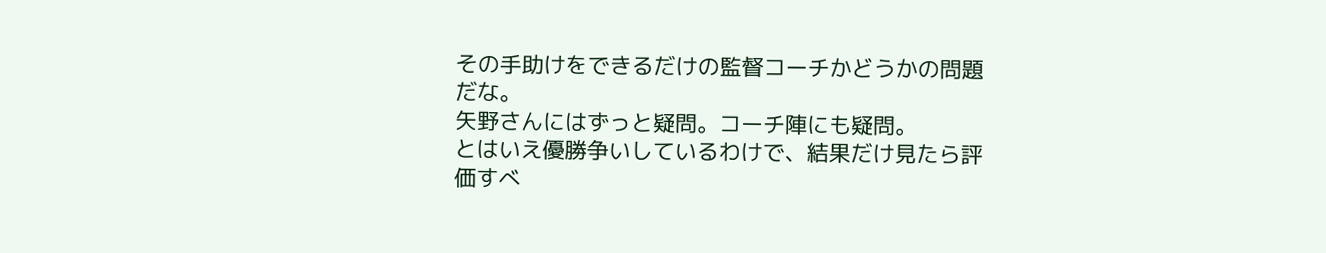その手助けをできるだけの監督コーチかどうかの問題だな。
矢野さんにはずっと疑問。コーチ陣にも疑問。
とはいえ優勝争いしているわけで、結果だけ見たら評価すべ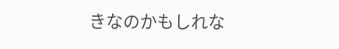きなのかもしれな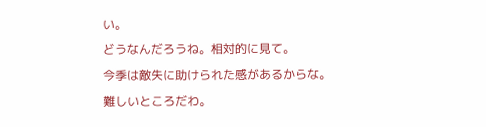い。
どうなんだろうね。相対的に見て。
今季は敵失に助けられた感があるからな。
難しいところだわ。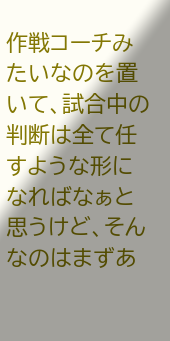作戦コーチみたいなのを置いて、試合中の判断は全て任すような形になればなぁと思うけど、そんなのはまずあ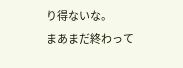り得ないな。
まあまだ終わって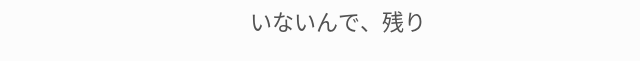いないんで、残り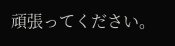頑張ってください。